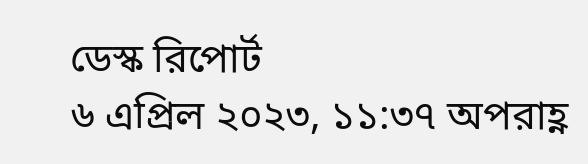ডেস্ক রিপোর্ট
৬ এপ্রিল ২০২৩, ১১:৩৭ অপরাহ্ণ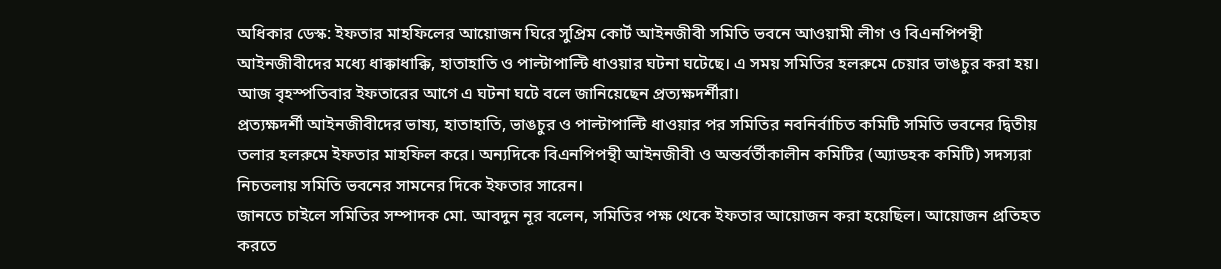অধিকার ডেস্ক: ইফতার মাহফিলের আয়োজন ঘিরে সুপ্রিম কোর্ট আইনজীবী সমিতি ভবনে আওয়ামী লীগ ও বিএনপিপন্থী আইনজীবীদের মধ্যে ধাক্কাধাক্কি, হাতাহাতি ও পাল্টাপাল্টি ধাওয়ার ঘটনা ঘটেছে। এ সময় সমিতির হলরুমে চেয়ার ভাঙচুর করা হয়।
আজ বৃহস্পতিবার ইফতারের আগে এ ঘটনা ঘটে বলে জানিয়েছেন প্রত্যক্ষদর্শীরা।
প্রত্যক্ষদর্শী আইনজীবীদের ভাষ্য, হাতাহাতি, ভাঙচুর ও পাল্টাপাল্টি ধাওয়ার পর সমিতির নবনির্বাচিত কমিটি সমিতি ভবনের দ্বিতীয় তলার হলরুমে ইফতার মাহফিল করে। অন্যদিকে বিএনপিপন্থী আইনজীবী ও অন্তর্বর্তীকালীন কমিটির (অ্যাডহক কমিটি) সদস্যরা নিচতলায় সমিতি ভবনের সামনের দিকে ইফতার সারেন।
জানতে চাইলে সমিতির সম্পাদক মো. আবদুন নূর বলেন, সমিতির পক্ষ থেকে ইফতার আয়োজন করা হয়েছিল। আয়োজন প্রতিহত করতে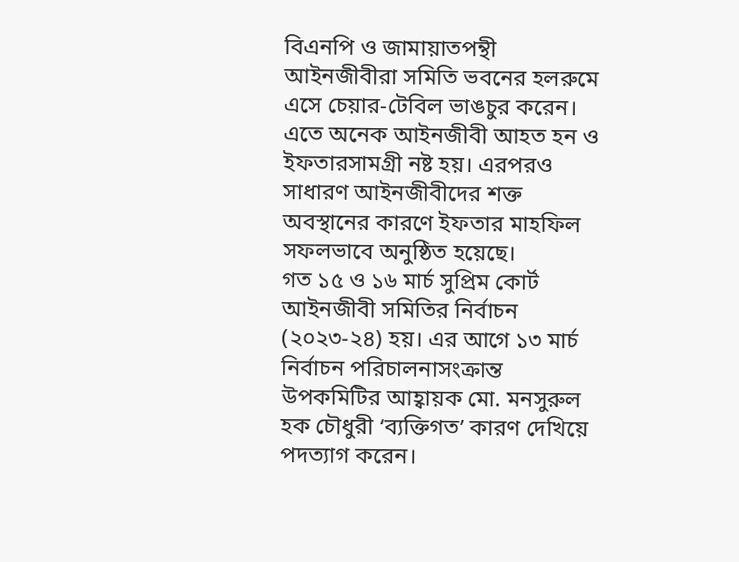বিএনপি ও জামায়াতপন্থী আইনজীবীরা সমিতি ভবনের হলরুমে এসে চেয়ার-টেবিল ভাঙচুর করেন। এতে অনেক আইনজীবী আহত হন ও ইফতারসামগ্রী নষ্ট হয়। এরপরও সাধারণ আইনজীবীদের শক্ত অবস্থানের কারণে ইফতার মাহফিল সফলভাবে অনুষ্ঠিত হয়েছে।
গত ১৫ ও ১৬ মার্চ সুপ্রিম কোর্ট আইনজীবী সমিতির নির্বাচন (২০২৩-২৪) হয়। এর আগে ১৩ মার্চ নির্বাচন পরিচালনাসংক্রান্ত উপকমিটির আহ্বায়ক মো. মনসুরুল হক চৌধুরী ‘ব্যক্তিগত’ কারণ দেখিয়ে পদত্যাগ করেন।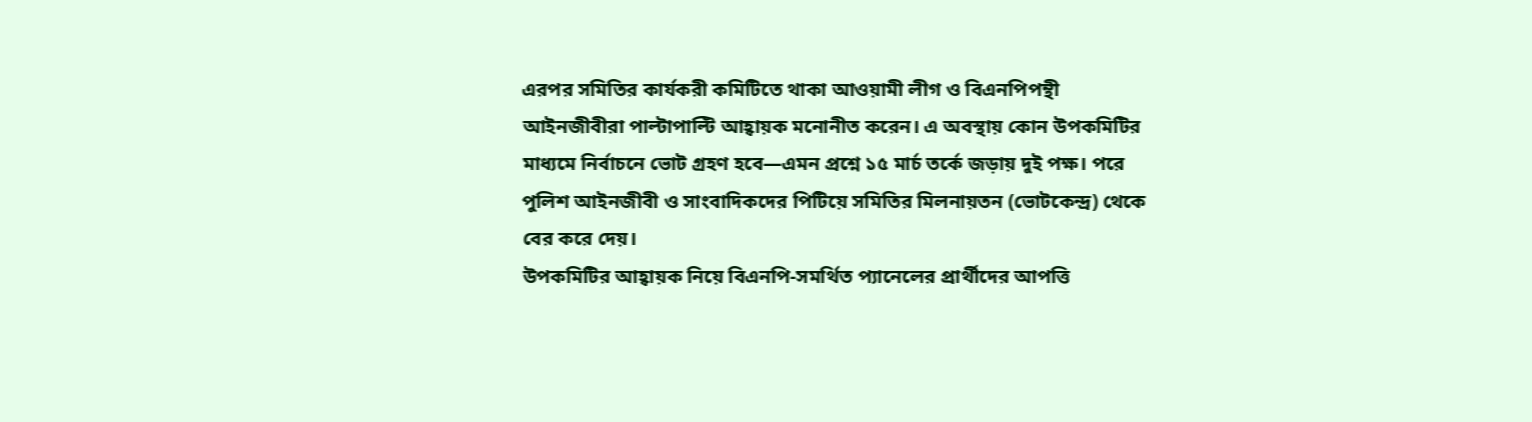এরপর সমিতির কার্যকরী কমিটিতে থাকা আওয়ামী লীগ ও বিএনপিপন্থী আইনজীবীরা পাল্টাপাল্টি আহ্বায়ক মনোনীত করেন। এ অবস্থায় কোন উপকমিটির মাধ্যমে নির্বাচনে ভোট গ্রহণ হবে—এমন প্রশ্নে ১৫ মার্চ তর্কে জড়ায় দুই পক্ষ। পরে পুলিশ আইনজীবী ও সাংবাদিকদের পিটিয়ে সমিতির মিলনায়তন (ভোটকেন্দ্র) থেকে বের করে দেয়।
উপকমিটির আহ্বায়ক নিয়ে বিএনপি-সমর্থিত প্যানেলের প্রার্থীদের আপত্তি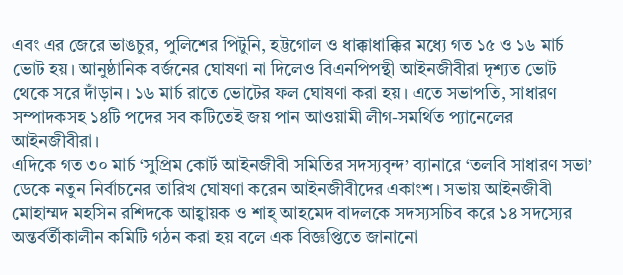এবং এর জেরে ভাঙচুর, পুলিশের পিটুনি, হট্টগোল ও ধাক্কাধাক্কির মধ্যে গত ১৫ ও ১৬ মার্চ ভোট হয়। আনুষ্ঠানিক বর্জনের ঘোষণা না দিলেও বিএনপিপন্থী আইনজীবীরা দৃশ্যত ভোট থেকে সরে দাঁড়ান। ১৬ মার্চ রাতে ভোটের ফল ঘোষণা করা হয়। এতে সভাপতি, সাধারণ সম্পাদকসহ ১৪টি পদের সব কটিতেই জয় পান আওয়ামী লীগ-সমর্থিত প্যানেলের আইনজীবীরা।
এদিকে গত ৩০ মার্চ ‘সুপ্রিম কোর্ট আইনজীবী সমিতির সদস্যবৃন্দ’ ব্যানারে ‘তলবি সাধারণ সভা’ ডেকে নতুন নির্বাচনের তারিখ ঘোষণা করেন আইনজীবীদের একাংশ। সভায় আইনজীবী মোহাম্মদ মহসিন রশিদকে আহ্বায়ক ও শাহ্ আহমেদ বাদলকে সদস্যসচিব করে ১৪ সদস্যের অন্তর্বর্তীকালীন কমিটি গঠন করা হয় বলে এক বিজ্ঞপ্তিতে জানানো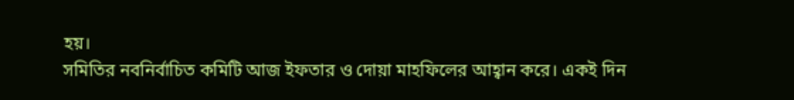হয়।
সমিতির নবনির্বাচিত কমিটি আজ ইফতার ও দোয়া মাহফিলের আহ্বান করে। একই দিন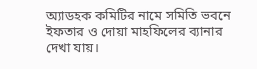অ্যাডহক কমিটির নামে সমিতি ভবনে ইফতার ও দোয়া মাহফিলের ব্যানার দেখা যায়।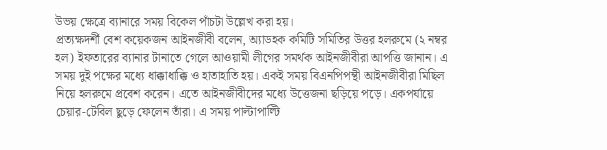উভয় ক্ষেত্রে ব্যানারে সময় বিকেল পাঁচটা উল্লেখ করা হয়।
প্রত্যক্ষদর্শী বেশ কয়েকজন আইনজীবী বলেন, অ্যাডহক কমিটি সমিতির উত্তর হলরুমে (২ নম্বর হল) ইফতারের ব্যানার টানাতে গেলে আওয়ামী লীগের সমর্থক আইনজীবীরা আপত্তি জানান। এ সময় দুই পক্ষের মধ্যে ধাক্কাধাক্কি ও হাতাহাতি হয়। একই সময় বিএনপিপন্থী আইনজীবীরা মিছিল নিয়ে হলরুমে প্রবেশ করেন। এতে আইনজীবীদের মধ্যে উত্তেজনা ছড়িয়ে পড়ে। একপর্যায়ে চেয়ার-টেবিল ছুড়ে ফেলেন তাঁরা। এ সময় পাল্টাপাল্টি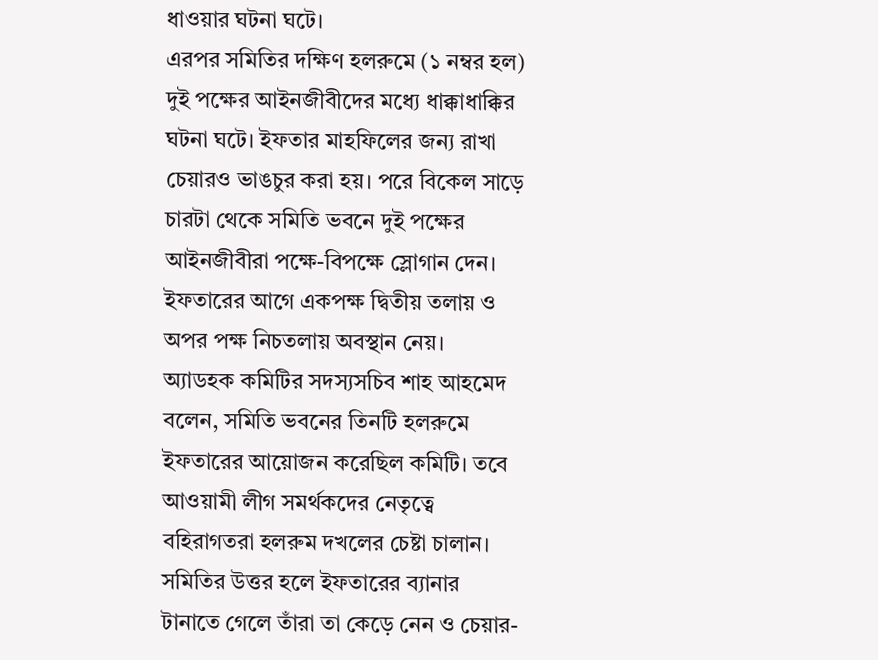ধাওয়ার ঘটনা ঘটে।
এরপর সমিতির দক্ষিণ হলরুমে (১ নম্বর হল) দুই পক্ষের আইনজীবীদের মধ্যে ধাক্কাধাক্কির ঘটনা ঘটে। ইফতার মাহফিলের জন্য রাখা চেয়ারও ভাঙচুর করা হয়। পরে বিকেল সাড়ে চারটা থেকে সমিতি ভবনে দুই পক্ষের আইনজীবীরা পক্ষে-বিপক্ষে স্লোগান দেন। ইফতারের আগে একপক্ষ দ্বিতীয় তলায় ও অপর পক্ষ নিচতলায় অবস্থান নেয়।
অ্যাডহক কমিটির সদস্যসচিব শাহ আহমেদ বলেন, সমিতি ভবনের তিনটি হলরুমে ইফতারের আয়োজন করেছিল কমিটি। তবে আওয়ামী লীগ সমর্থকদের নেতৃত্বে বহিরাগতরা হলরুম দখলের চেষ্টা চালান। সমিতির উত্তর হলে ইফতারের ব্যানার টানাতে গেলে তাঁরা তা কেড়ে নেন ও চেয়ার-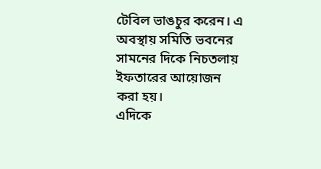টেবিল ভাঙচুর করেন। এ অবস্থায় সমিতি ভবনের সামনের দিকে নিচতলায় ইফতারের আয়োজন করা হয়।
এদিকে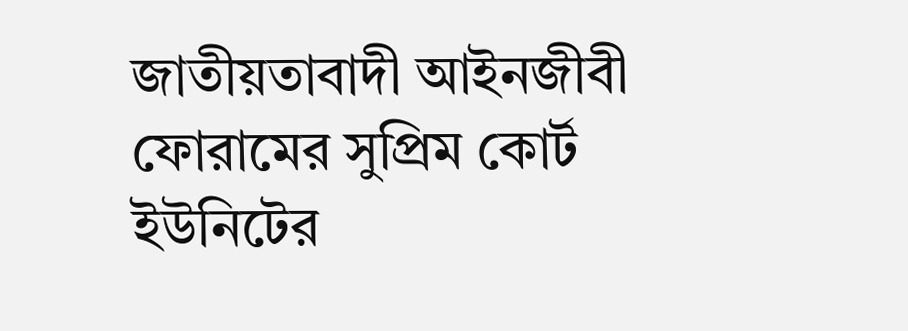জাতীয়তাবাদী আইনজীবী ফোরামের সুপ্রিম কোর্ট ইউনিটের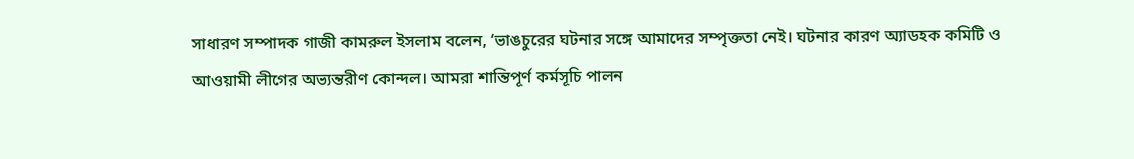সাধারণ সম্পাদক গাজী কামরুল ইসলাম বলেন, ‘ভাঙচুরের ঘটনার সঙ্গে আমাদের সম্পৃক্ততা নেই। ঘটনার কারণ অ্যাডহক কমিটি ও আওয়ামী লীগের অভ্যন্তরীণ কোন্দল। আমরা শান্তিপূর্ণ কর্মসূচি পালন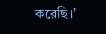করেছি।’